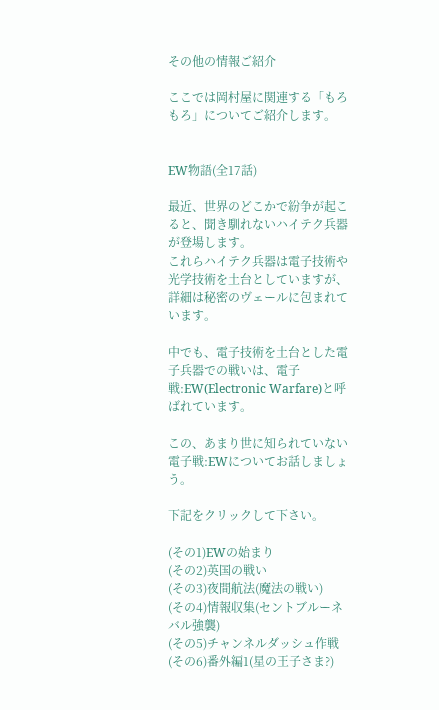その他の情報ご紹介

ここでは岡村屋に関連する「もろもろ」についてご紹介します。


EW物語(全17話)

最近、世界のどこかで紛争が起こると、聞き馴れないハイテク兵器が登場します。
これらハイテク兵器は電子技術や光学技術を土台としていますが、詳細は秘密のヴェールに包まれています。

中でも、電子技術を土台とした電子兵器での戦いは、電子戦:EW(Electronic Warfare)と呼ばれています。

この、あまり世に知られていない電子戦:EWについてお話しましょう。

下記をクリックして下さい。

(その1)EWの始まり
(その2)英国の戦い
(その3)夜間航法(魔法の戦い)
(その4)情報収集(セントブルーネバル強襲)
(その5)チャンネルダッシュ作戦
(その6)番外編1(星の王子さま?)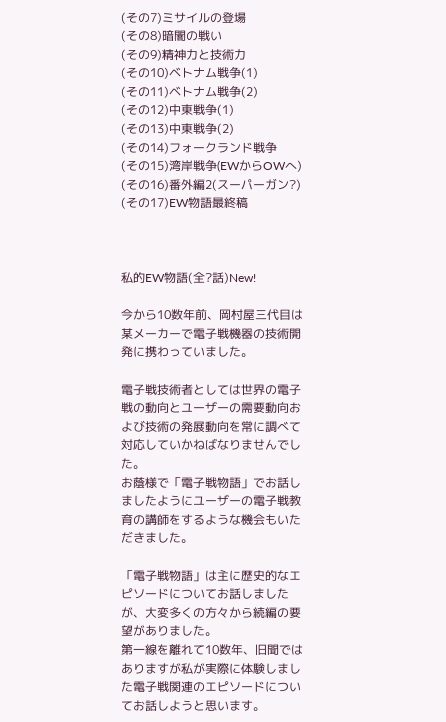(その7)ミサイルの登場
(その8)暗闇の戦い
(その9)精神力と技術力
(その10)ベトナム戦争(1)
(その11)ベトナム戦争(2)
(その12)中東戦争(1)
(その13)中東戦争(2)
(その14)フォークランド戦争
(その15)湾岸戦争(EWからOWへ)
(その16)番外編2(スーパーガン?)
(その17)EW物語最終稿



私的EW物語(全?話)New!

今から10数年前、岡村屋三代目は某メーカーで電子戦機器の技術開発に携わっていました。

電子戦技術者としては世界の電子戦の動向とユーザーの需要動向および技術の発展動向を常に調べて 対応していかねばなりませんでした。
お蔭様で「電子戦物語」でお話しましたようにユーザーの電子戦教育の講師をするような機会もいただきました。

「電子戦物語」は主に歴史的なエピソードについてお話しましたが、大変多くの方々から続編の要望がありました。
第一線を離れて10数年、旧聞ではありますが私が実際に体験しました電子戦関連のエピソードについてお話しようと思います。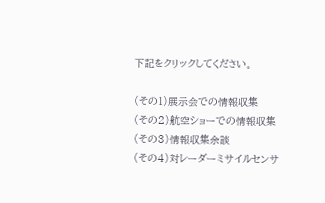下記をクリックしてください。

(その1)展示会での情報収集
(その2)航空ショーでの情報収集
(その3)情報収集余談
(その4)対レーダーミサイルセンサ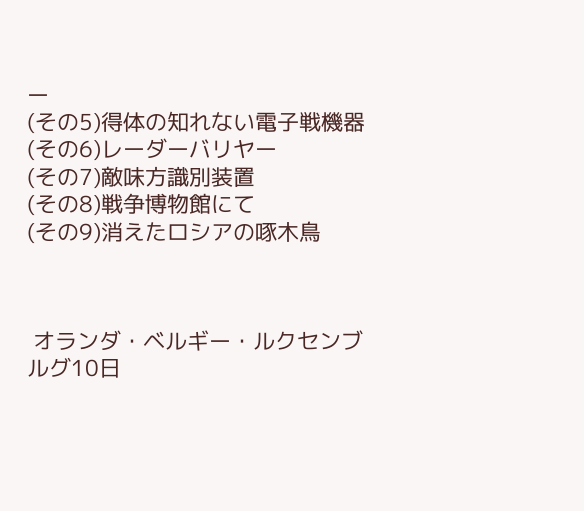ー
(その5)得体の知れない電子戦機器
(その6)レーダーバリヤー
(その7)敵味方識別装置
(その8)戦争博物館にて
(その9)消えたロシアの啄木鳥



 オランダ・ベルギー・ルクセンブルグ10日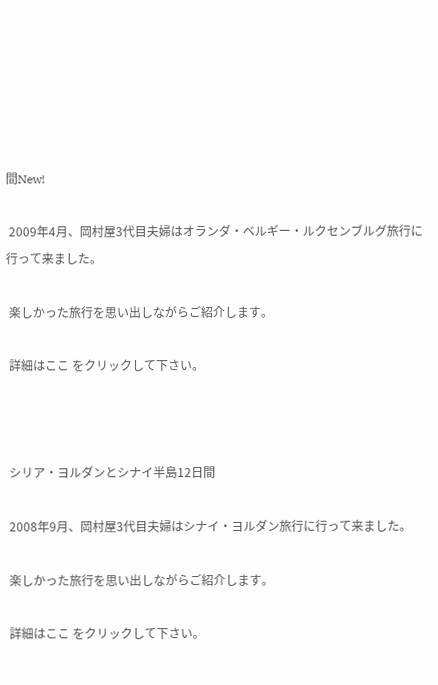間New!

 2009年4月、岡村屋3代目夫婦はオランダ・ベルギー・ルクセンブルグ旅行に行って来ました。

 楽しかった旅行を思い出しながらご紹介します。

 詳細はここ をクリックして下さい。



 シリア・ヨルダンとシナイ半島12日間

 2008年9月、岡村屋3代目夫婦はシナイ・ヨルダン旅行に行って来ました。

 楽しかった旅行を思い出しながらご紹介します。

 詳細はここ をクリックして下さい。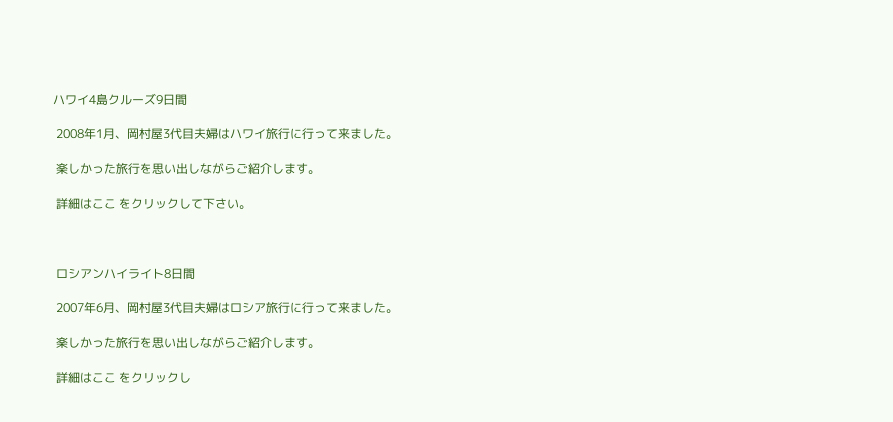ハワイ4島クルーズ9日間

 2008年1月、岡村屋3代目夫婦はハワイ旅行に行って来ました。

 楽しかった旅行を思い出しながらご紹介します。

 詳細はここ をクリックして下さい。



 ロシアンハイライト8日間

 2007年6月、岡村屋3代目夫婦はロシア旅行に行って来ました。

 楽しかった旅行を思い出しながらご紹介します。

 詳細はここ をクリックし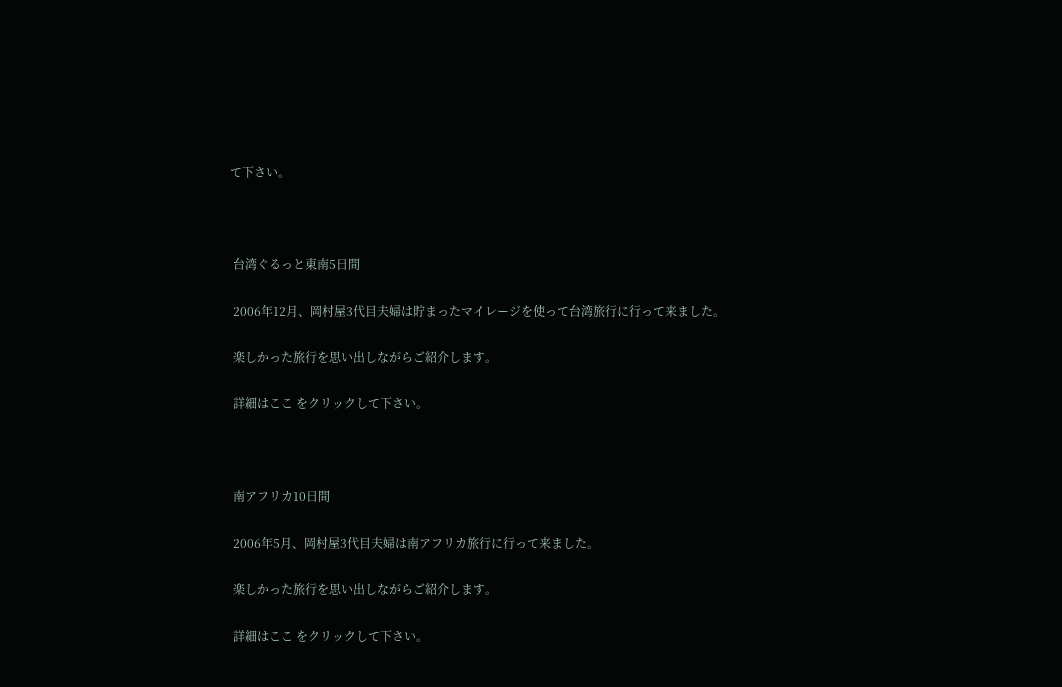て下さい。



 台湾ぐるっと東南5日間

 2006年12月、岡村屋3代目夫婦は貯まったマイレージを使って台湾旅行に行って来ました。

 楽しかった旅行を思い出しながらご紹介します。

 詳細はここ をクリックして下さい。



 南アフリカ10日間

 2006年5月、岡村屋3代目夫婦は南アフリカ旅行に行って来ました。

 楽しかった旅行を思い出しながらご紹介します。

 詳細はここ をクリックして下さい。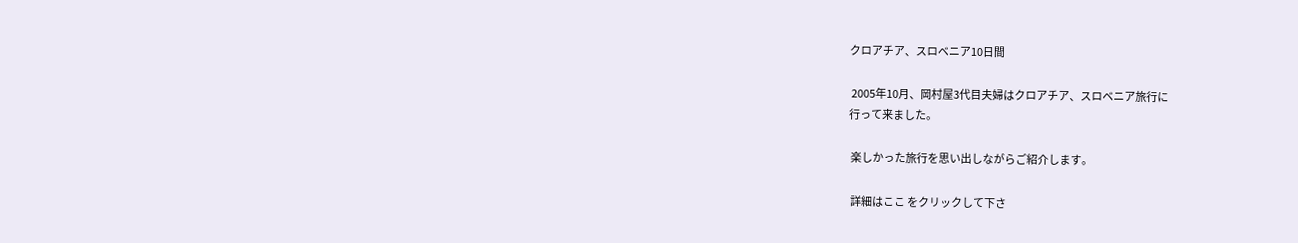クロアチア、スロベニア10日間

 2005年10月、岡村屋3代目夫婦はクロアチア、スロベニア旅行に
行って来ました。

 楽しかった旅行を思い出しながらご紹介します。

 詳細はここ をクリックして下さ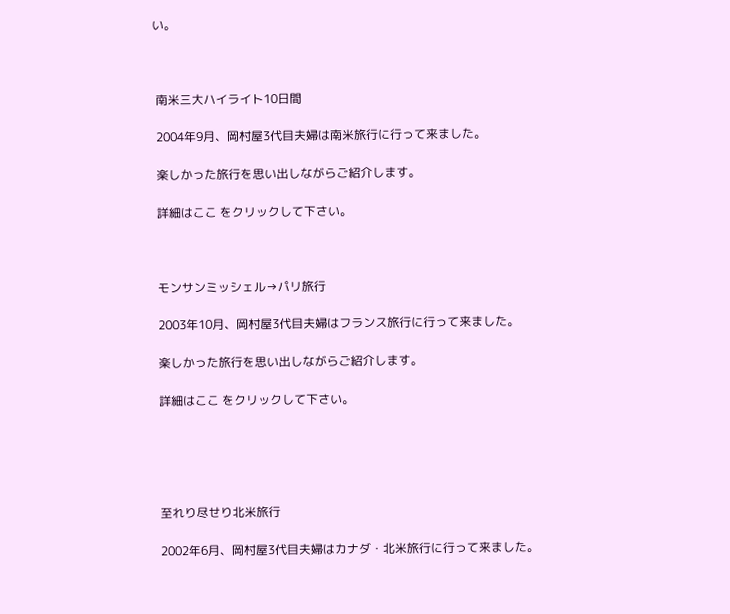い。



 南米三大ハイライト10日間

 2004年9月、岡村屋3代目夫婦は南米旅行に行って来ました。

 楽しかった旅行を思い出しながらご紹介します。

 詳細はここ をクリックして下さい。



 モンサンミッシェル→パリ旅行

 2003年10月、岡村屋3代目夫婦はフランス旅行に行って来ました。

 楽しかった旅行を思い出しながらご紹介します。

 詳細はここ をクリックして下さい。





 至れり尽せり北米旅行

 2002年6月、岡村屋3代目夫婦はカナダ・北米旅行に行って来ました。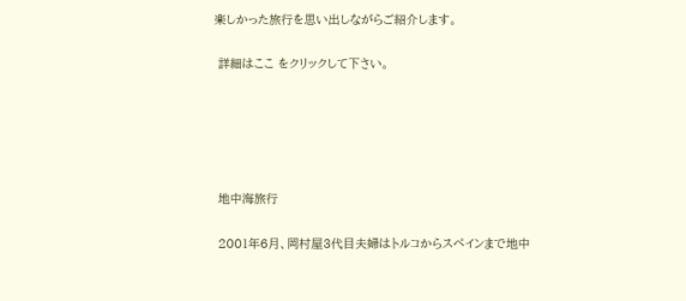楽しかった旅行を思い出しながらご紹介します。

 詳細はここ をクリックして下さい。





 地中海旅行

 2001年6月、岡村屋3代目夫婦はトルコからスペインまで地中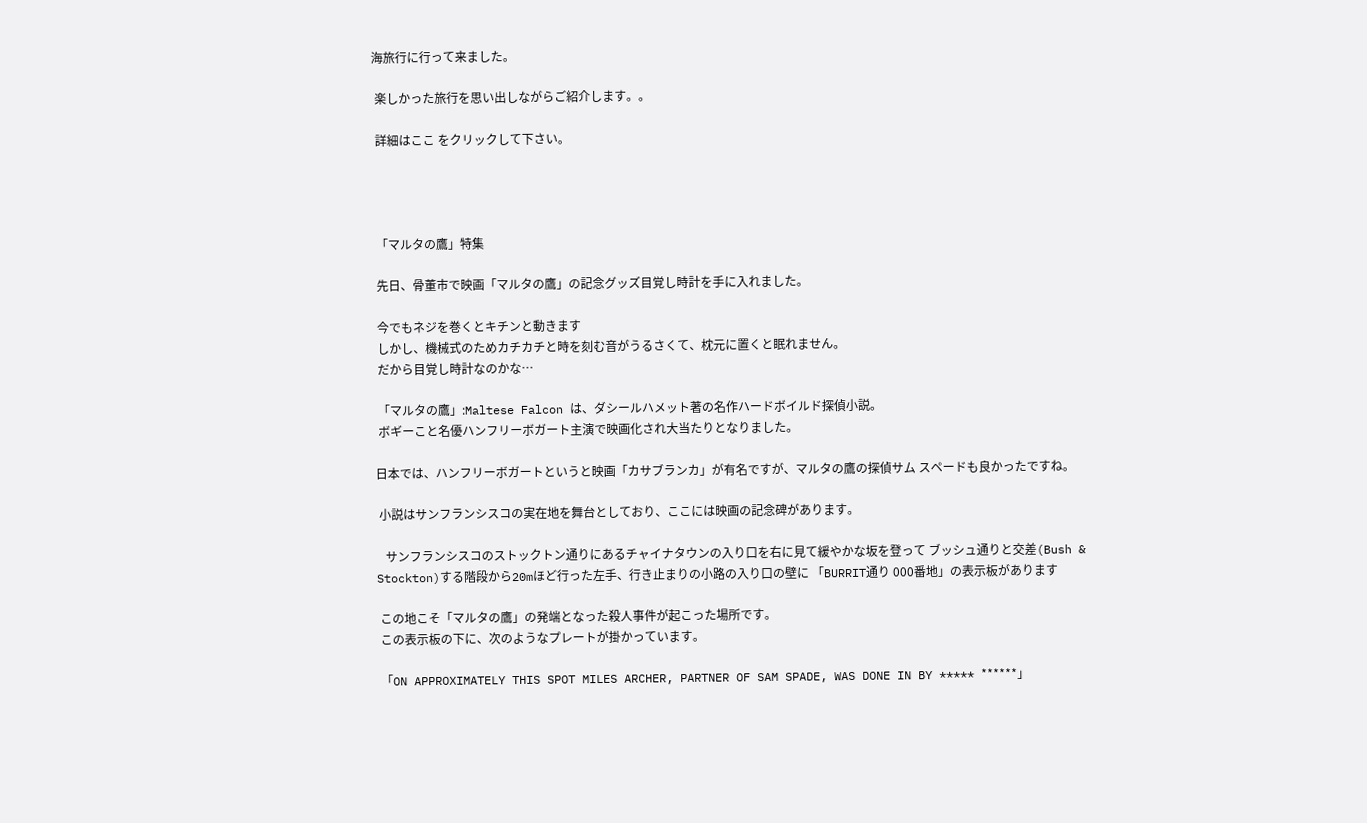海旅行に行って来ました。

 楽しかった旅行を思い出しながらご紹介します。。

 詳細はここ をクリックして下さい。




 「マルタの鷹」特集

 先日、骨董市で映画「マルタの鷹」の記念グッズ目覚し時計を手に入れました。

 今でもネジを巻くとキチンと動きます
 しかし、機械式のためカチカチと時を刻む音がうるさくて、枕元に置くと眠れません。
 だから目覚し時計なのかな…

 「マルタの鷹」:Maltese Falcon は、ダシールハメット著の名作ハードボイルド探偵小説。
 ボギーこと名優ハンフリーボガート主演で映画化され大当たりとなりました。

日本では、ハンフリーボガートというと映画「カサブランカ」が有名ですが、マルタの鷹の探偵サム スペードも良かったですね。

 小説はサンフランシスコの実在地を舞台としており、ここには映画の記念碑があります。

   サンフランシスコのストックトン通りにあるチャイナタウンの入り口を右に見て緩やかな坂を登って ブッシュ通りと交差(Bush & Stockton)する階段から20mほど行った左手、行き止まりの小路の入り口の壁に 「BURRIT通り 000番地」の表示板があります

 この地こそ「マルタの鷹」の発端となった殺人事件が起こった場所です。
 この表示板の下に、次のようなプレートが掛かっています。

 「ON APPROXIMATELY THIS SPOT MILES ARCHER, PARTNER OF SAM SPADE, WAS DONE IN BY ***** ******」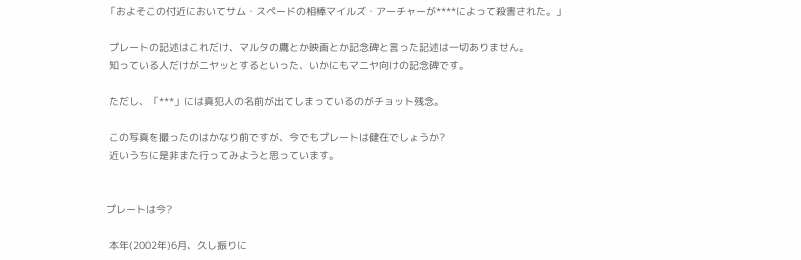「およそこの付近においてサム・スペードの相棒マイルズ・アーチャーが****によって殺害された。」

 プレートの記述はこれだけ、マルタの鷹とか映画とか記念碑と言った記述は一切ありません。
 知っている人だけがニヤッとするといった、いかにもマニヤ向けの記念碑です。

 ただし、「***」には真犯人の名前が出てしまっているのがチョット残念。

 この写真を撮ったのはかなり前ですが、今でもプレートは健在でしょうか?
 近いうちに是非また行ってみようと思っています。


プレートは今?

 本年(2002年)6月、久し振りに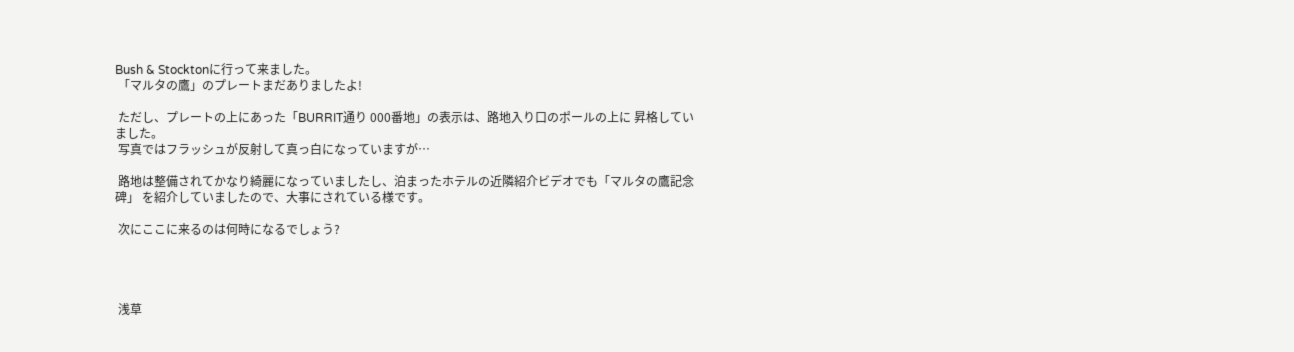Bush & Stocktonに行って来ました。
 「マルタの鷹」のプレートまだありましたよ!

 ただし、プレートの上にあった「BURRIT通り 000番地」の表示は、路地入り口のポールの上に 昇格していました。
 写真ではフラッシュが反射して真っ白になっていますが…

 路地は整備されてかなり綺麗になっていましたし、泊まったホテルの近隣紹介ビデオでも「マルタの鷹記念碑」 を紹介していましたので、大事にされている様です。

 次にここに来るのは何時になるでしょう?




 浅草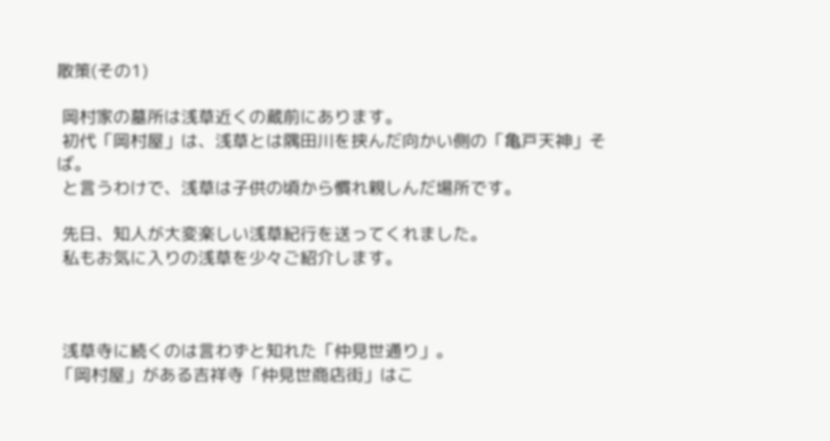散策(その1)

 岡村家の墓所は浅草近くの蔵前にあります。
 初代「岡村屋」は、浅草とは隅田川を挟んだ向かい側の「亀戸天神」そば。
 と言うわけで、浅草は子供の頃から慣れ親しんだ場所です。

 先日、知人が大変楽しい浅草紀行を送ってくれました。
 私もお気に入りの浅草を少々ご紹介します。



 浅草寺に続くのは言わずと知れた「仲見世通り」。
「岡村屋」がある吉祥寺「仲見世商店街」はこ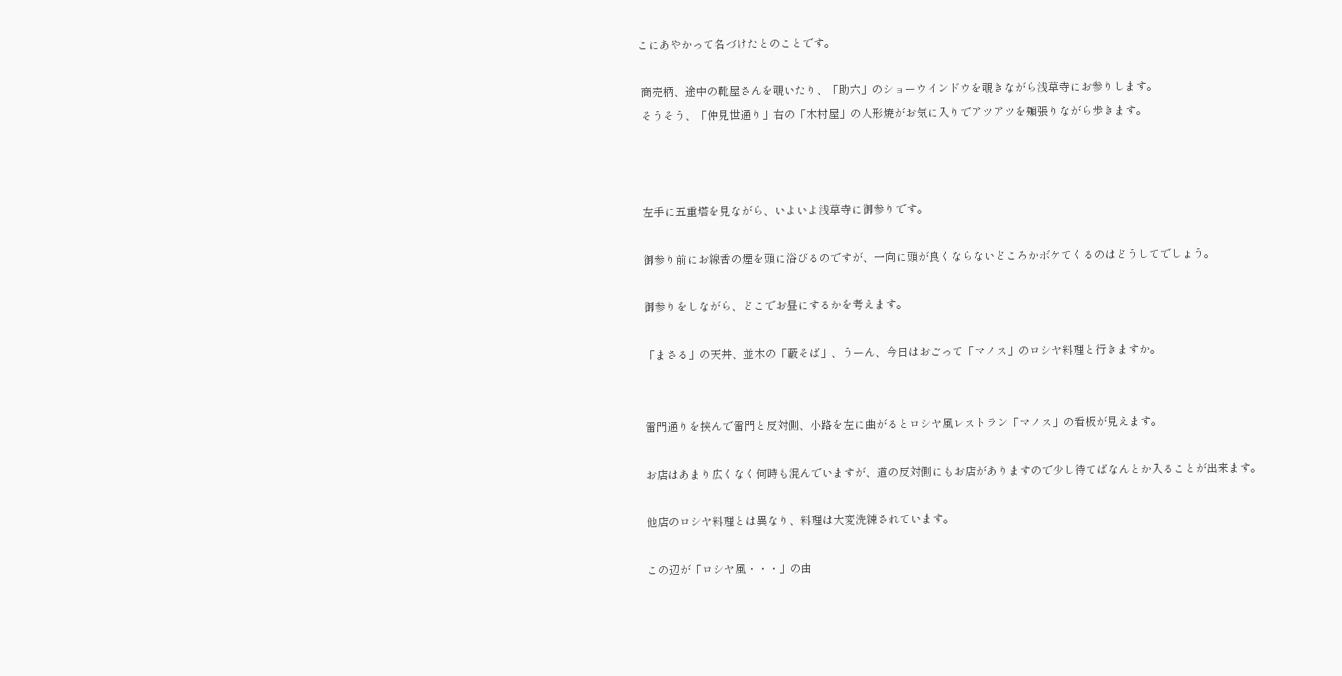こにあやかって名づけたとのことです。

 商売柄、途中の靴屋さんを覗いたり、「助六」のショーウインドウを覗きながら浅草寺にお参りします。
 そうそう、「仲見世通り」右の「木村屋」の人形焼がお気に入りでアツアツを頬張りながら歩きます。



 左手に五重塔を見ながら、いよいよ浅草寺に御参りです。

 御参り前にお線香の煙を頭に浴びるのですが、一向に頭が良くならないどころかボケてくるのはどうしてでしょう。

 御参りをしながら、どこでお昼にするかを考えます。

 「まさる」の天丼、並木の「藪そば」、うーん、今日はおごって「マノス」のロシヤ料理と行きますか。


 雷門通りを挟んで雷門と反対側、小路を左に曲がるとロシヤ風レストラン「マノス」の看板が見えます。

 お店はあまり広くなく何時も混んでいますが、道の反対側にもお店がありますので少し待てばなんとか入ることが出来ます。

 他店のロシヤ料理とは異なり、料理は大変洗練されています。

 この辺が「ロシヤ風・・・」の由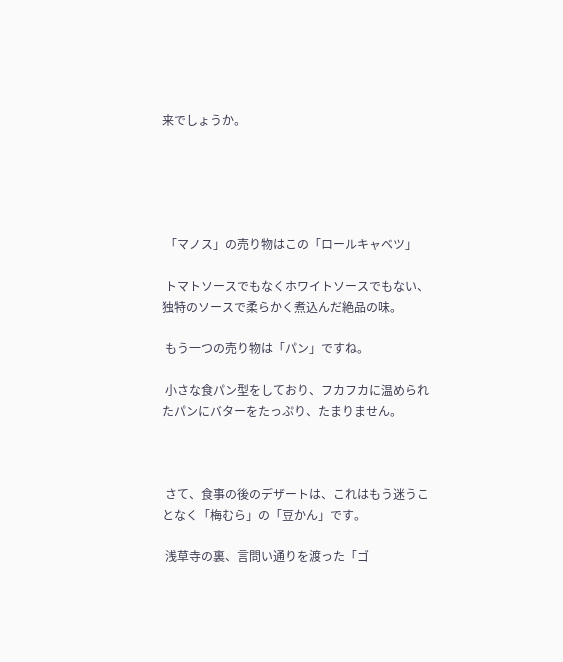来でしょうか。





 「マノス」の売り物はこの「ロールキャベツ」

 トマトソースでもなくホワイトソースでもない、独特のソースで柔らかく煮込んだ絶品の味。

 もう一つの売り物は「パン」ですね。

 小さな食パン型をしており、フカフカに温められたパンにバターをたっぷり、たまりません。



 さて、食事の後のデザートは、これはもう迷うことなく「梅むら」の「豆かん」です。

 浅草寺の裏、言問い通りを渡った「ゴ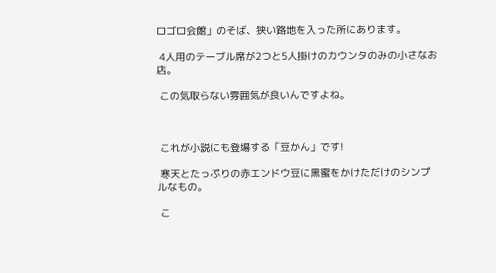ロゴロ会館」のそば、狭い路地を入った所にあります。

 4人用のテーブル席が2つと5人掛けのカウンタのみの小さなお店。

 この気取らない雰囲気が良いんですよね。



 これが小説にも登場する「豆かん」です!

 寒天とたっぷりの赤エンドウ豆に黒蜜をかけただけのシンプルなもの。

 こ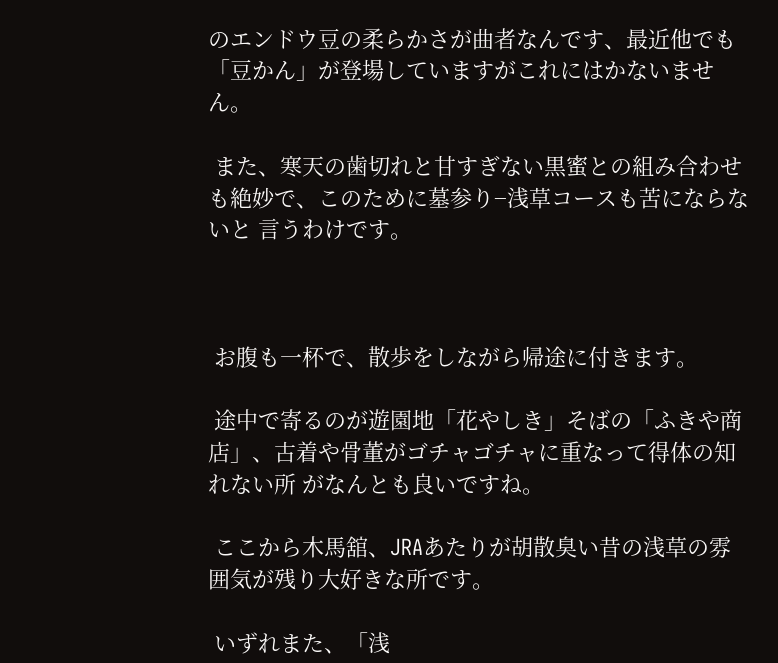のエンドウ豆の柔らかさが曲者なんです、最近他でも「豆かん」が登場していますがこれにはかないません。

 また、寒天の歯切れと甘すぎない黒蜜との組み合わせも絶妙で、このために墓参り−浅草コースも苦にならないと 言うわけです。



 お腹も一杯で、散歩をしながら帰途に付きます。

 途中で寄るのが遊園地「花やしき」そばの「ふきや商店」、古着や骨董がゴチャゴチャに重なって得体の知れない所 がなんとも良いですね。

 ここから木馬舘、JRAあたりが胡散臭い昔の浅草の雰囲気が残り大好きな所です。

 いずれまた、「浅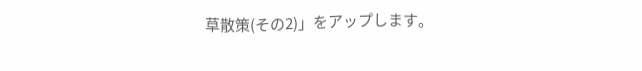草散策(その2)」をアップします。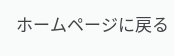ホームページに戻る